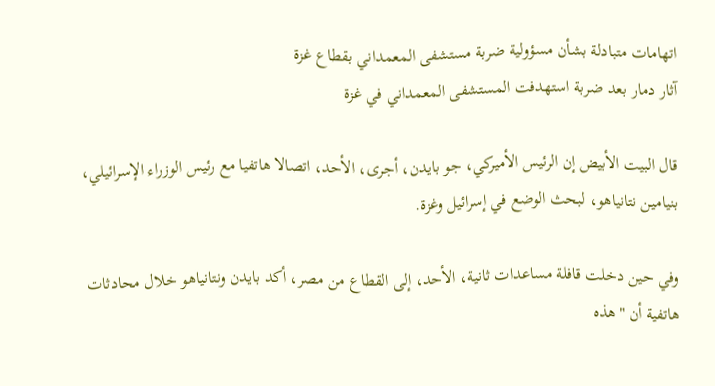اتهامات متبادلة بشأن مسؤولية ضربة مستشفى المعمداني بقطاع غزة
آثار دمار بعد ضربة استهدفت المستشفى المعمداني في غزة

قال البيت الأبيض إن الرئيس الأميركي، جو بايدن، أجرى، الأحد، اتصالا هاتفيا مع رئيس الوزراء الإسرائيلي، بنيامين نتانياهو، لبحث الوضع في إسرائيل وغزة.

وفي حين دخلت قافلة مساعدات ثانية، الأحد، إلى القطاع من مصر، أكد بايدن ونتانياهو خلال محادثات هاتفية أن "هذه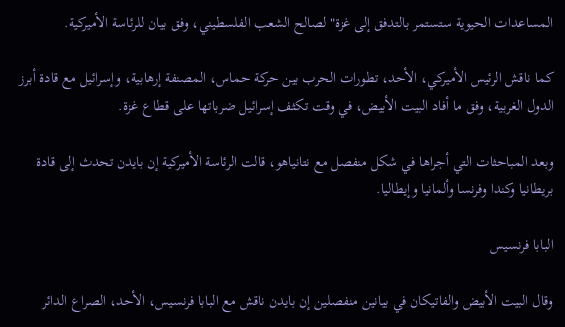المساعدات الحيوية ستستمر بالتدفق إلى غزة" لصالح الشعب الفلسطيني، وفق بيان للرئاسة الأميركية.

كما ناقش الرئيس الأميركي، الأحد، تطورات الحرب بين حركة حماس، المصنفة إرهابية، وإسرائيل مع قادة أبرز الدول الغربية، وفق ما أفاد البيت الأبيض، في وقت تكثف إسرائيل ضرباتها على قطاع غزة.

وبعد المباحثات التي أجراها في شكل منفصل مع نتانياهو، قالت الرئاسة الأميركية إن بايدن تحدث إلى قادة بريطانيا وكندا وفرنسا وألمانيا وإيطاليا.

البابا فرنسيس

وقال البيت الأبيض والفاتيكان في بيانين منفصلين إن بايدن ناقش مع البابا فرنسيس، الأحد، الصراع الدائر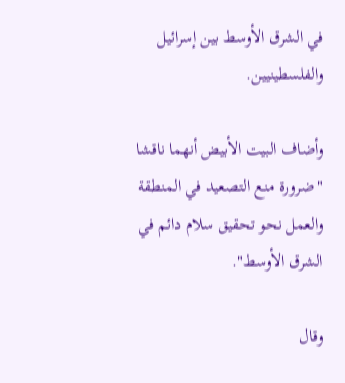في الشرق الأوسط بين إسرائيل والفلسطينيين.

وأضاف البيت الأبيض أنهما ناقشا "ضرورة منع التصعيد في المنطقة والعمل نحو تحقيق سلام دائم في الشرق الأوسط".

وقال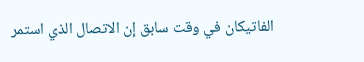الفاتيكان في وقت سابق إن الاتصال الذي استمر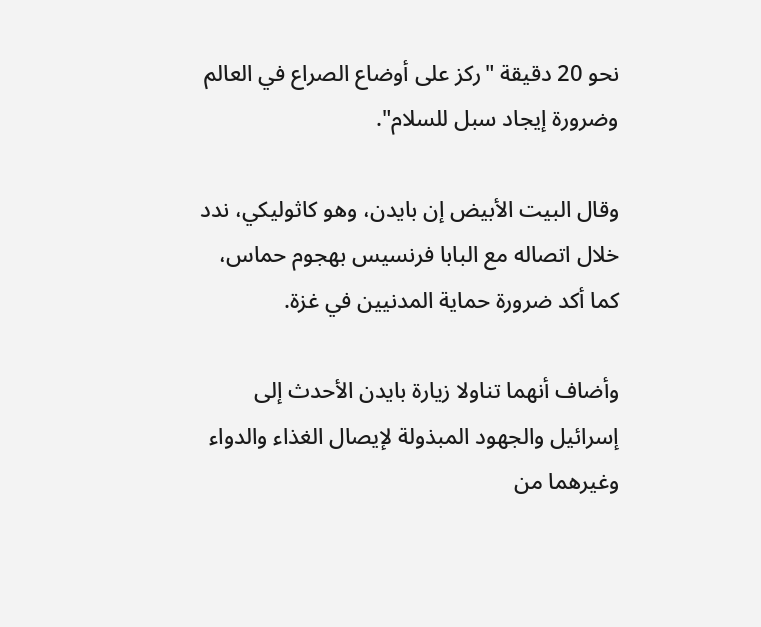نحو 20 دقيقة "ركز على أوضاع الصراع في العالم وضرورة إيجاد سبل للسلام".

وقال البيت الأبيض إن بايدن، وهو كاثوليكي، ندد خلال اتصاله مع البابا فرنسيس بهجوم حماس، كما أكد ضرورة حماية المدنيين في غزة.

وأضاف أنهما تناولا زيارة بايدن الأحدث إلى إسرائيل والجهود المبذولة لإيصال الغذاء والدواء وغيرهما من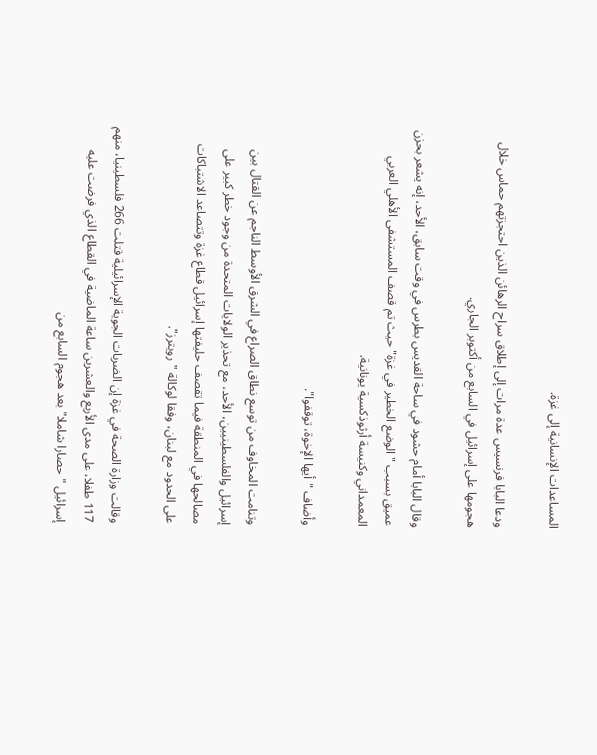المساعدات الإنسانية إلى غزة.

ودعا البابا فرنسيس عدة مرات إلى إطلاق سراح الرهائن الذين احتجزتهم حماس خلال هجومها على إسرائيل في السابع من أكتوبر الجاري.

وقال البابا أمام حشود في ساحة القديس بطرس في وقت سابق، الأحد، إنه يشعر بحزن عميق بسبب "الوضع الخطير في غزة" حيث تم قصف المستشفى الأهلي العربي المعمداني وكنيسة أرثوذكسية يونانية.

وأضاف "أيها الإخوة، توقفوا".

وتنامت المخاوف من توسع نطاق الصراع في الشرق الأوسط الناجم عن القتال بين إسرائيل والفلسطينيين، الأحد، مع تحذير الولايات المتحدة من وجود خطر كبير على مصالحها في المنطقة فيما تقصف حليفتها إسرائيل قطاع غزة وتتصاعد الاشتباكات على الحدود مع لبنان، وفقا لوكالة "رويترز".

وقالت وزارة الصحة في غزة إن الضربات الجوية الإسرائيلية قتلت 266 فلسطينيا، منهم 117 طفلا، على مدى الأربع والعشرين ساعة الماضية في القطاع الذي فرضت عليه إسرائيل "حصارا شاملا" بعد هجوم السابع من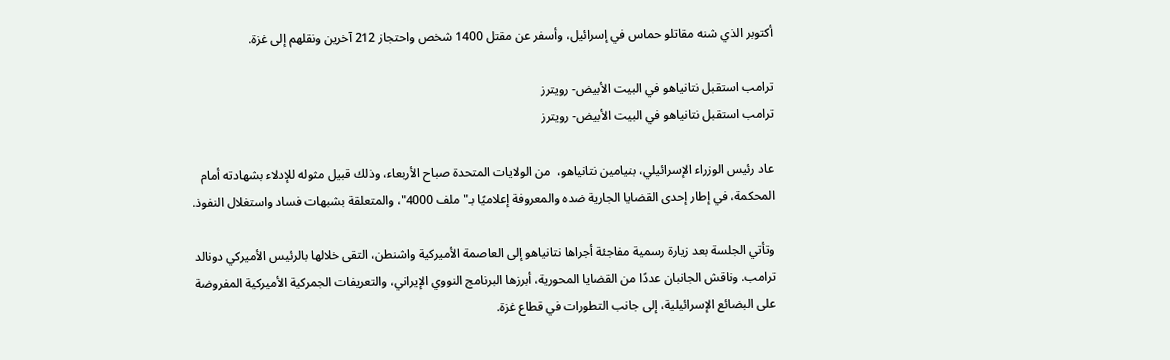أكتوبر الذي شنه مقاتلو حماس في إسرائيل، وأسفر عن مقتل 1400 شخص واحتجاز 212 آخرين ونقلهم إلى غزة.

ترامب استقبل نتانياهو في البيت الأبيض- رويترز
ترامب استقبل نتانياهو في البيت الأبيض- رويترز

عاد رئيس الوزراء الإسرائيلي، بنيامين نتانياهو،  من الولايات المتحدة صباح الأربعاء، وذلك قبيل مثوله للإدلاء بشهادته أمام المحكمة، في إطار إحدى القضايا الجارية ضده والمعروفة إعلاميًا بـ"ملف 4000"، والمتعلقة بشبهات فساد واستغلال النفوذ.

وتأتي الجلسة بعد زيارة رسمية مفاجئة أجراها نتانياهو إلى العاصمة الأميركية واشنطن، التقى خلالها بالرئيس الأميركي دونالد ترامب. وناقش الجانبان عددًا من القضايا المحورية، أبرزها البرنامج النووي الإيراني، والتعريفات الجمركية الأميركية المفروضة على البضائع الإسرائيلية، إلى جانب التطورات في قطاع غزة.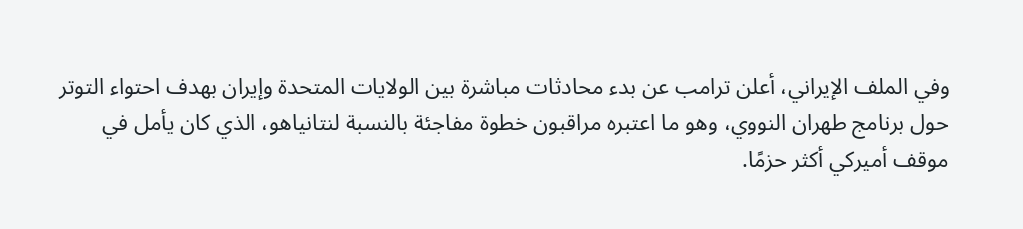وفي الملف الإيراني، أعلن ترامب عن بدء محادثات مباشرة بين الولايات المتحدة وإيران بهدف احتواء التوتر حول برنامج طهران النووي، وهو ما اعتبره مراقبون خطوة مفاجئة بالنسبة لنتانياهو، الذي كان يأمل في موقف أميركي أكثر حزمًا.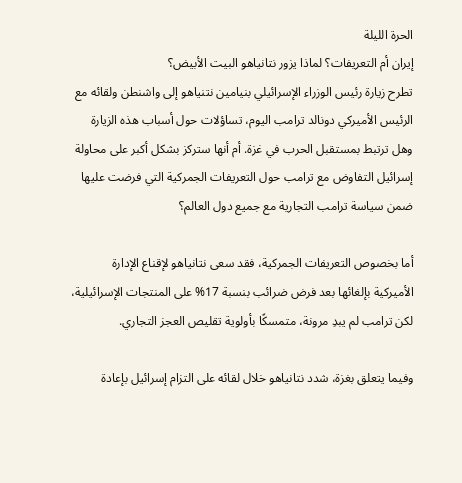الحرة الليلة
إيران أم التعريفات؟ لماذا يزور نتانياهو البيت الأبيض؟
تطرح زيارة رئيس الوزراء الإسرائيلي بنيامين نتنياهو إلى واشنطن ولقائه مع الرئيس الأميركي دونالد ترامب اليوم، تساؤلات حول أسباب هذه الزيارة وهل ترتبط بمستقبل الحرب في غزة. أم أنها ستركز بشكل أكبر على محاولة إسرائيل التفاوض مع ترامب حول التعريفات الجمركية التي فرضت عليها ضمن سياسة ترامب التجارية مع جميع دول العالم؟

أما بخصوص التعريفات الجمركية، فقد سعى نتانياهو لإقناع الإدارة الأميركية بإلغائها بعد فرض ضرائب بنسبة 17% على المنتجات الإسرائيلية، لكن ترامب لم يبدِ مرونة، متمسكًا بأولوية تقليص العجز التجاري.

وفيما يتعلق بغزة، شدد نتانياهو خلال لقائه على التزام إسرائيل بإعادة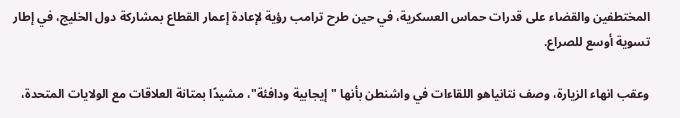المختطفين والقضاء على قدرات حماس العسكرية، في حين طرح ترامب رؤية لإعادة إعمار القطاع بمشاركة دول الخليج، في إطار تسوية أوسع للصراع.

وعقب انهاء الزيارة، وصف نتانياهو اللقاءات في واشنطن بأنها "إيجابية ودافئة"، مشيدًا بمتانة العلاقات مع الولايات المتحدة،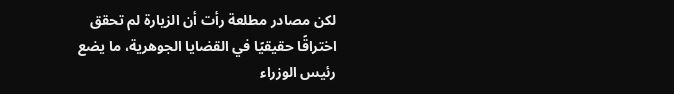لكن مصادر مطلعة رأت أن الزيارة لم تحقق اختراقًا حقيقيًا في القضايا الجوهرية، ما يضع رئيس الوزراء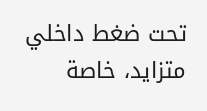تحت ضغط داخلي متزايد، خاصة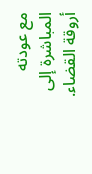مع عودته المباشرة إلى أروقة القضاء.